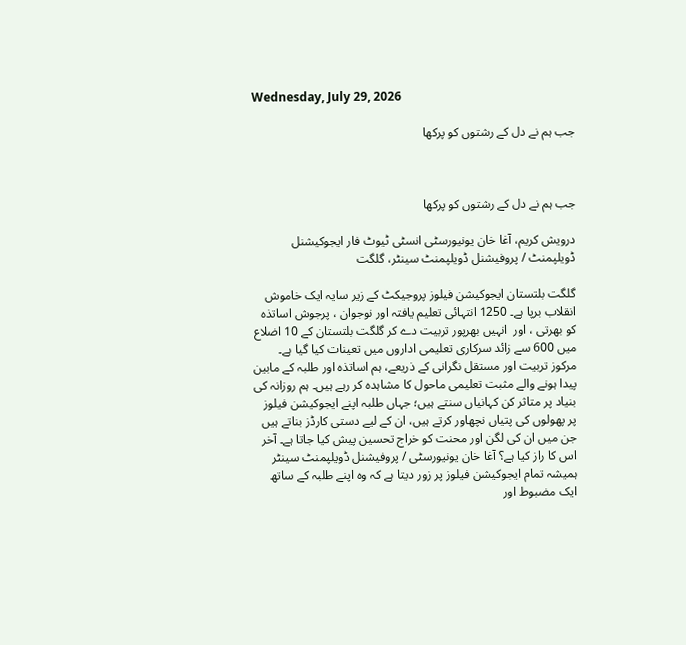Wednesday, July 29, 2026

جب ہم نے دل کے رشتوں کو پرکھا



جب ہم نے دل کے رشتوں کو پرکھا

درویش کریم، آغا خان یونیورسٹی انسٹی ٹیوٹ فار ایجوکیشنل ڈویلپمنٹ / پروفیشنل ڈویلپمنٹ سینٹر، گلگت

گلگت بلتستان ایجوکیشن فیلوز پروجیکٹ کے زیر سایہ ایک خاموش انقلاب برپا ہے۔ 1250 انتہائی تعلیم یافتہ اور نوجوان ، پرجوش اساتذہ کو بھرتی ، اور  انہیں بھرپور تربیت دے کر گلگت بلتستان کے 10 اضلاع میں 600 سے زائد سرکاری تعلیمی اداروں میں تعینات کیا گیا ہے۔ مرکوز تربیت اور مستقل نگرانی کے ذریعے، ہم اساتذہ اور طلبہ کے مابین پیدا ہونے والے مثبت تعلیمی ماحول کا مشاہدہ کر رہے ہیں۔ ہم روزانہ کی بنیاد پر متاثر کن کہانیاں سنتے ہیں؛ جہاں طلبہ اپنے ایجوکیشن فیلوز پر پھولوں کی پتیاں نچھاور کرتے ہیں، ان کے لیے دستی کارڈز بناتے ہیں جن میں ان کی لگن اور محنت کو خراج تحسین پیش کیا جاتا ہے۔ آخر اس کا راز کیا ہے؟ آغا خان یونیورسٹی / پروفیشنل ڈویلپمنٹ سینٹر ہمیشہ تمام ایجوکیشن فیلوز پر زور دیتا ہے کہ وہ اپنے طلبہ کے ساتھ ایک مضبوط اور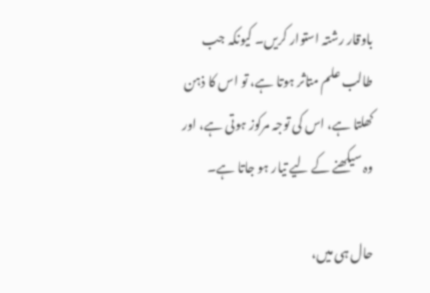باوقار رشتہ استوار کریں۔ کیونکہ جب طالب علم متاثر ہوتا ہے، تو اس کا ذہن کھلتا ہے، اس کی توجہ مرکوز ہوتی ہے، اور وہ سیکھنے کے لیے تیار ہو جاتا ہے۔

حال ہی میں،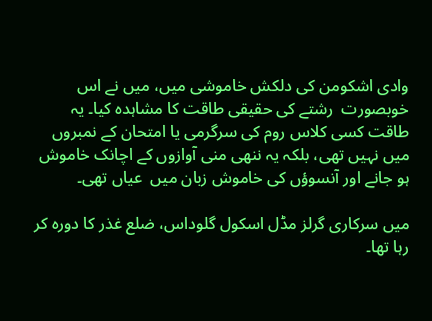وادی اشکومن کی دلکش خاموشی میں، میں نے اس خوبصورت  رشتے کی حقیقی طاقت کا مشاہدہ کیا۔ یہ طاقت کسی کلاس روم کی سرگرمی یا امتحان کے نمبروں میں نہیں تھی، بلکہ یہ ننھی منی آوازوں کے اچانک خاموش ہو جانے اور آنسوؤں کی خاموش زبان میں  عیاں تھی۔

میں سرکاری گرلز مڈل اسکول گلوداس، ضلع غذر کا دورہ کر رہا تھا۔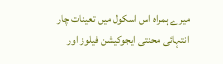میرے ہمراہ اس اسکول میں تعینات چار انتہائی محنتی ایجوکیشن فیلوز اور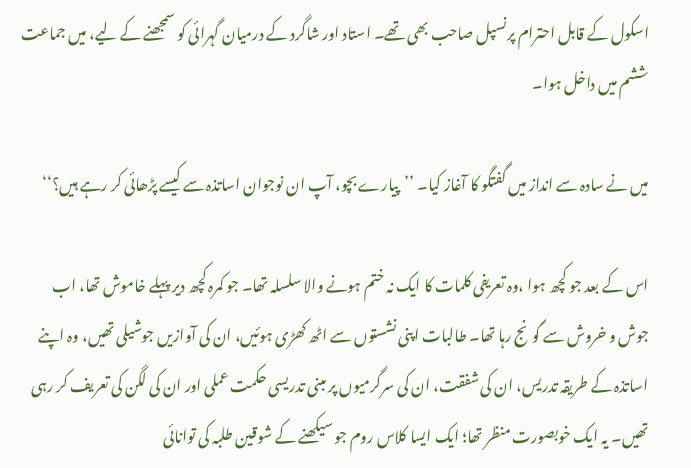اسکول کے قابل احترام پرنسپل صاحب بھی تھے۔ استاد اور شاگرد کے درمیان گہرائی کو سمجھنے کے لیے، میں جماعت ششم میں داخل ہوا۔

میں نے سادہ سے انداز میں گفتگو کا آغاز کیا۔ ’’پیارے بچو، آپ ان نوجوان اساتذہ سے کیسے پڑھائی کر رہے ہیں؟‘‘

اس کے بعد جو کچھ ہوا ،وہ تعریفی کلمات کا ایک نہ ختم ہونے والا سلسلہ تھا۔ جو کمرہ کچھ دیر پہلے خاموش تھا، اب جوش و خروش سے گونج رہا تھا۔ طالبات اپنی نشستوں سے اٹھ کھڑی ہوئیں، ان کی آوازیں جوشیلی تھیں، وہ اپنے اساتذہ کے طریقہ تدریس، ان کی شفقت، ان کی سرگرمیوں پر مبنی تدریسی حکمت عملی اور ان کی لگن کی تعریف کر رہی تھیں۔ یہ ایک خوبصورت منظر تھا؛ ایک ایسا کلاس روم جو سیکھنے کے شوقین طلبہ کی توانائی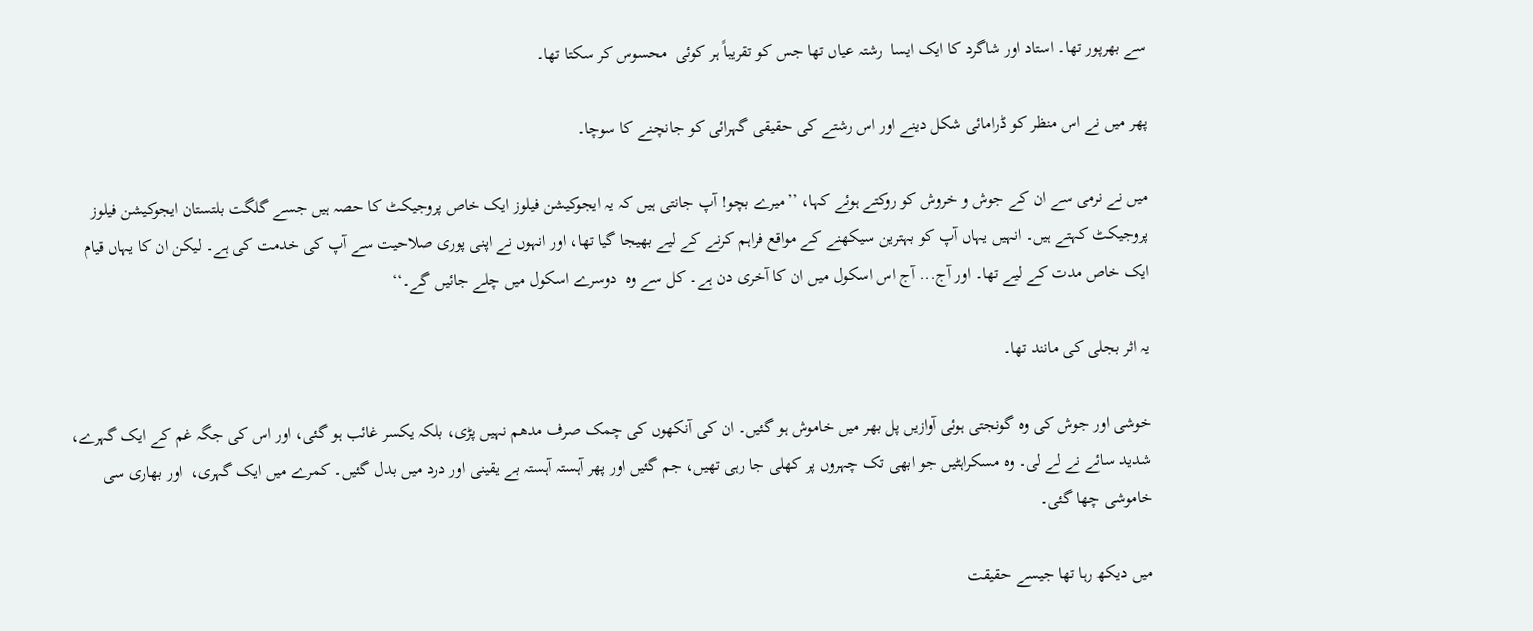سے بھرپور تھا۔ استاد اور شاگرد کا ایک ایسا  رشتہ عیاں تھا جس کو تقریباً ہر کوئی  محسوس کر سکتا تھا۔

پھر میں نے اس منظر کو ڈرامائی شکل دینے اور اس رشتے کی حقیقی گہرائی کو جانچنے کا سوچا۔

میں نے نرمی سے ان کے جوش و خروش کو روکتے ہوئے کہا، ’’میرے بچو! آپ جانتی ہیں کہ یہ ایجوکیشن فیلوز ایک خاص پروجیکٹ کا حصہ ہیں جسے گلگت بلتستان ایجوکیشن فیلوز پروجیکٹ کہتے ہیں۔ انہیں یہاں آپ کو بہترین سیکھنے کے مواقع فراہم کرنے کے لیے بھیجا گیا تھا، اور انہوں نے اپنی پوری صلاحیت سے آپ کی خدمت کی ہے۔ لیکن ان کا یہاں قیام ایک خاص مدت کے لیے تھا۔ اور آج... آج اس اسکول میں ان کا آخری دن ہے۔ کل سے وہ  دوسرے اسکول میں چلے جائیں گے۔‘‘

یہ اثر بجلی کی مانند تھا۔

خوشی اور جوش کی وہ گونجتی ہوئی آوازیں پل بھر میں خاموش ہو گئیں۔ ان کی آنکھوں کی چمک صرف مدھم نہیں پڑی، بلکہ یکسر غائب ہو گئی، اور اس کی جگہ غم کے ایک گہرے، شدید سائے نے لے لی۔ وہ مسکراہٹیں جو ابھی تک چہروں پر کھلی جا رہی تھیں، جم گئیں اور پھر آہستہ آہستہ بے یقینی اور درد میں بدل گئیں۔ کمرے میں ایک گہری،  اور بھاری سی  خاموشی چھا گئی۔

میں دیکھ رہا تھا جیسے حقیقت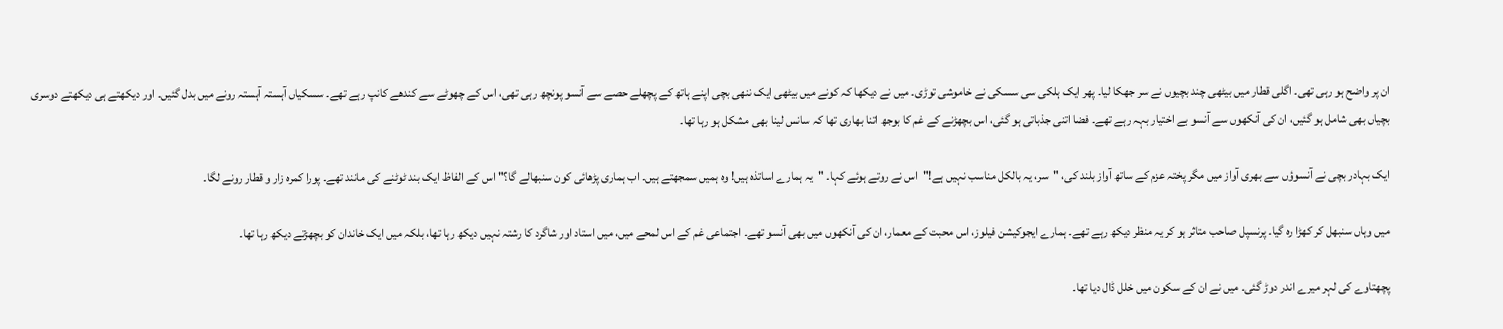ان پر واضح ہو رہی تھی۔ اگلی قطار میں بیٹھی چند بچیوں نے سر جھکا لیا۔ پھر ایک ہلکی سی سسکی نے خاموشی توڑی۔ میں نے دیکھا کہ کونے میں بیٹھی ایک ننھی بچی اپنے ہاتھ کے پچھلے حصے سے آنسو پونچھ رہی تھی، اس کے چھوٹے سے کندھے کانپ رہے تھے۔ سسکیاں آہستہ آہستہ رونے میں بدل گئیں۔ اور دیکھتے ہی دیکھتے دوسری بچیاں بھی شامل ہو گئیں، ان کی آنکھوں سے آنسو بے اختیار بہہ رہے تھے۔ فضا اتنی جذباتی ہو گئی، اس بچھڑنے کے غم کا بوجھ اتنا بھاری تھا کہ سانس لینا بھی مشکل ہو رہا تھا۔

ایک بہادر بچی نے آنسوؤں سے بھری آواز میں مگر پختہ عزم کے ساتھ آواز بلند کی، "سر، یہ بالکل مناسب نہیں ہے!"  اس نے روتے ہوئے کہا۔ "یہ ہمارے اساتذہ ہیں! وہ ہمیں سمجھتے ہیں۔ اب ہماری پڑھائی کون سنبھالے گا؟" اس کے الفاظ ایک بند ٹوٹنے کی مانند تھے۔ پورا کمرہ زار و قطار رونے لگا۔

میں وہاں سنبھل کر کھڑا رہ گیا۔ پرنسپل صاحب متاثر ہو کر یہ منظر دیکھ رہے تھے۔ ہمارے ایجوکیشن فیلوز، اس محبت کے معمار، ان کی آنکھوں میں بھی آنسو تھے۔ اجتماعی غم کے اس لمحے میں، میں استاد اور شاگرد کا رشتہ نہیں دیکھ رہا تھا، بلکہ میں ایک خاندان کو بچھڑتے دیکھ رہا تھا۔

پچھتاوے کی لہر میرے اندر دوڑ گئی۔ میں نے ان کے سکون میں خلل ڈال دیا تھا۔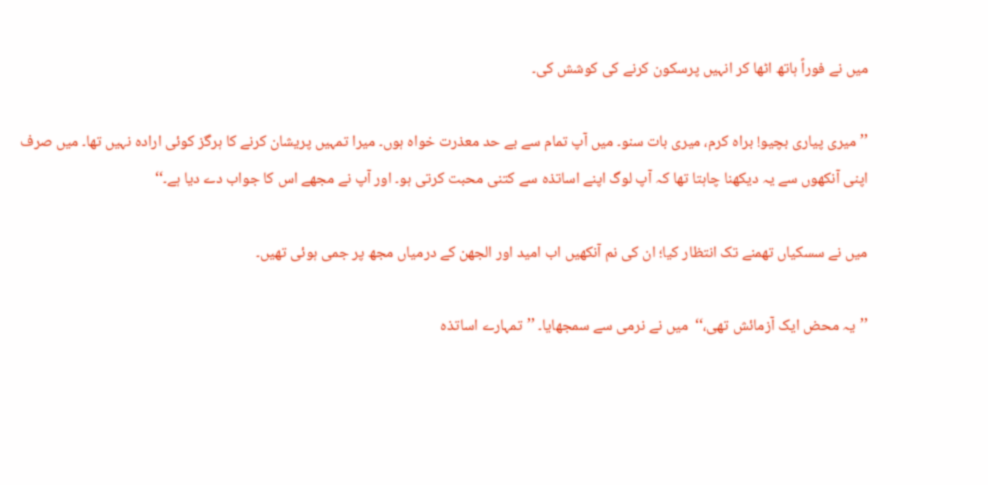میں نے فوراً ہاتھ اٹھا کر انہیں پرسکون کرنے کی کوشش کی۔

’’میری پیاری بچیو! براہ کرم، میری بات سنو۔ میں آپ تمام سے بے حد معذرت خواہ ہوں۔ میرا تمہیں پریشان کرنے کا ہرگز کوئی ارادہ نہیں تھا۔ میں صرف اپنی آنکھوں سے یہ دیکھنا چاہتا تھا کہ آپ لوگ اپنے اساتذہ سے کتنی محبت کرتی ہو۔ اور آپ نے مجھے اس کا جواب دے دیا ہے۔‘‘

میں نے سسکیاں تھمنے تک انتظار کیا؛ ان کی نم آنکھیں اب امید اور الجھن کے درمیاں مجھ پر جمی ہوئی تھیں۔

’’یہ محض ایک آزمائش تھی،‘‘  میں نے نرمی سے سمجھایا۔ ’’تمہارے اساتذہ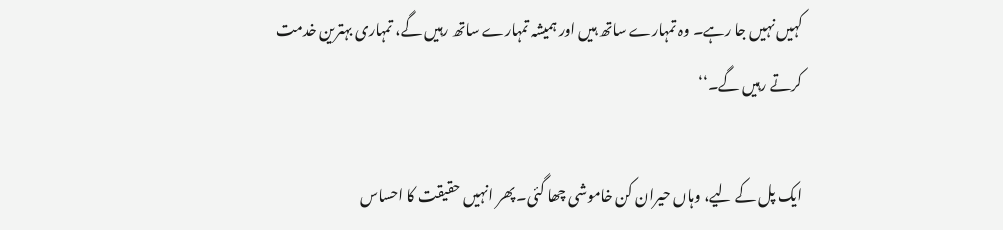کہیں نہیں جا رہے۔ وہ تمہارے ساتھ ہیں اور ہمیشہ تمہارے ساتھ رہیں گے، تمہاری بہترین خدمت کرتے رہیں گے۔‘‘

ایک پل کے لیے، وہاں حیران کن خاموشی چھا گئی۔ پھر انہیں حقیقت کا احساس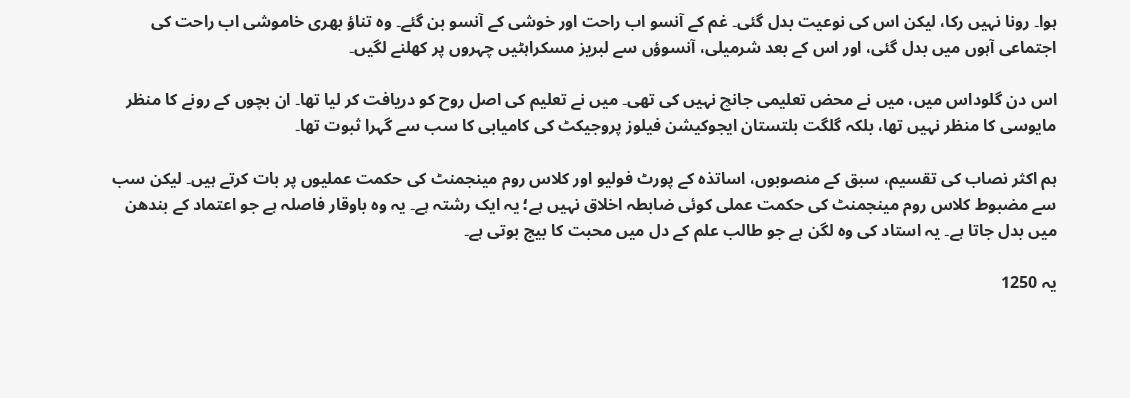ہوا۔ رونا نہیں رکا، لیکن اس کی نوعیت بدل گئی۔ غم کے آنسو اب راحت اور خوشی کے آنسو بن گئے۔ وہ تناؤ بھری خاموشی اب راحت کی اجتماعی آہوں میں بدل گئی، اور اس کے بعد شرمیلی، آنسوؤں سے لبریز مسکراہٹیں چہروں پر کھلنے لگیں۔

اس دن گلوداس میں، میں نے محض تعلیمی جانچ نہیں کی تھی۔ میں نے تعلیم کی اصل روح کو دریافت کر لیا تھا۔ ان بچوں کے رونے کا منظر مایوسی کا منظر نہیں تھا، بلکہ گلگت بلتستان ایجوکیشن فیلوز پروجیکٹ کی کامیابی کا سب سے گہرا ثبوت تھا۔

ہم اکثر نصاب کی تقسیم، سبق کے منصوبوں، اساتذہ کے پورٹ فولیو اور کلاس روم مینجمنٹ کی حکمت عملیوں پر بات کرتے ہیں۔ لیکن سب سے مضبوط کلاس روم مینجمنٹ کی حکمت عملی کوئی ضابطہ اخلاق نہیں ہے؛ یہ ایک رشتہ ہے۔ یہ وہ باوقار فاصلہ ہے جو اعتماد کے بندھن میں بدل جاتا ہے۔ یہ استاد کی وہ لگن ہے جو طالب علم کے دل میں محبت کا بیج بوتی ہے۔

یہ 1250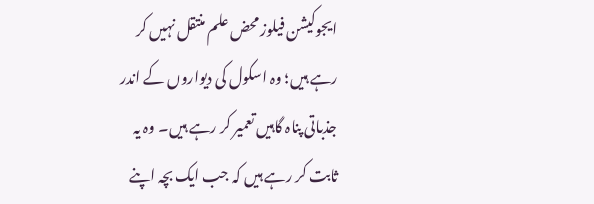ایجوکیشن فیلوز محض علم منتقل نہیں کر رہے ہیں؛ وہ اسکول کی دیواروں کے اندر جذباتی پناہ گاہیں تعمیر کر رہے ہیں۔ وہ یہ ثابت کر رہے ہیں کہ جب ایک بچہ اپنے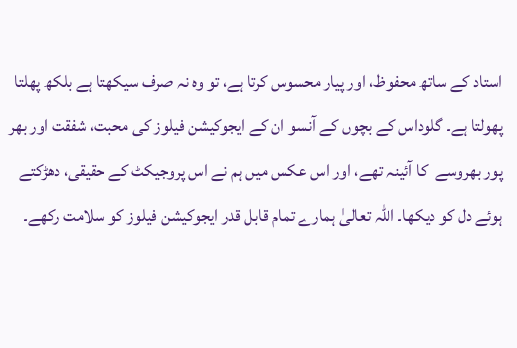استاد کے ساتھ محفوظ، اور پیار محسوس کرتا ہے، تو وہ نہ صرف سیکھتا ہے بلکھ پھلتا پھولتا ہے۔ گلوداس کے بچوں کے آنسو ان کے ایجوکیشن فیلوز کی محبت، شفقت اور بھر پور بھروسے  کا آئینہ تھے، اور اس عکس میں ہم نے اس پروجیکٹ کے حقیقی، دھڑکتے ہوئے دل کو دیکھا۔ اللہ تعالیٰ ہمارے تمام قابل قدر ایجوکیشن فیلوز کو سلامت رکھے۔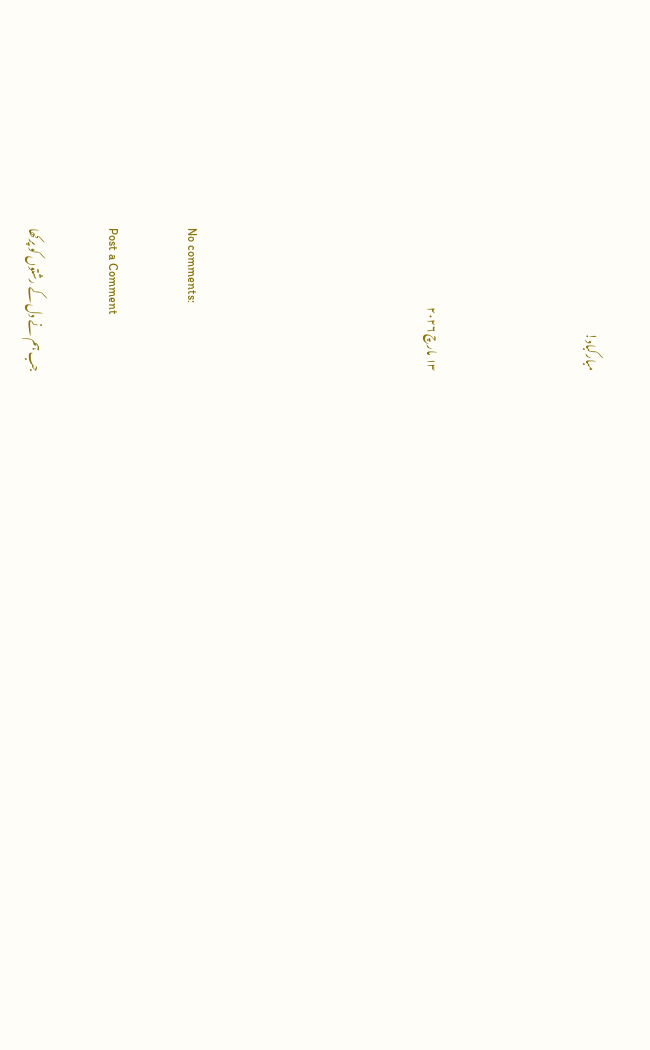مبارکباد!



۱۳ مارچ ۲۰۲۶





No comments:

Post a Comment

جب ہم نے دل کے رشتوں کو پرکھا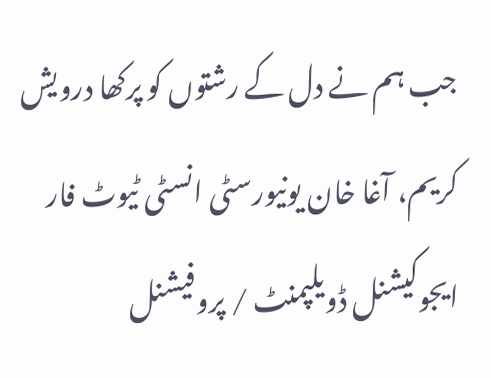جب ہم نے دل کے رشتوں کو پرکھا درویش کریم، آغا خان یونیورسٹی انسٹی ٹیوٹ فار ایجوکیشنل ڈویلپمنٹ / پروفیشنل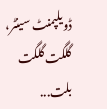ڈویلپمنٹ سینٹر، گلگت گلگت بلت...